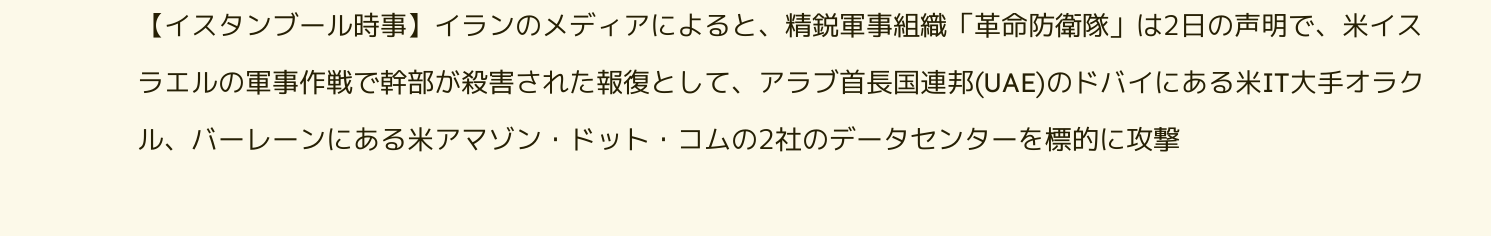【イスタンブール時事】イランのメディアによると、精鋭軍事組織「革命防衛隊」は2日の声明で、米イスラエルの軍事作戦で幹部が殺害された報復として、アラブ首長国連邦(UAE)のドバイにある米IT大手オラクル、バーレーンにある米アマゾン・ドット・コムの2社のデータセンターを標的に攻撃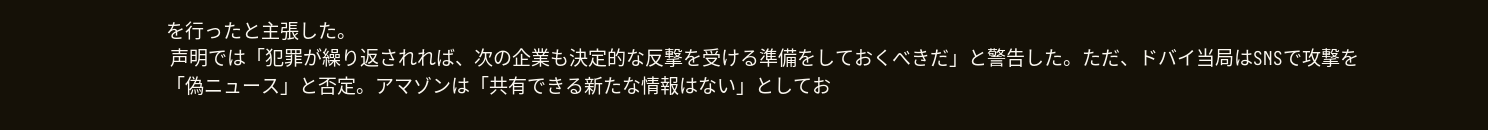を行ったと主張した。
 声明では「犯罪が繰り返されれば、次の企業も決定的な反撃を受ける準備をしておくべきだ」と警告した。ただ、ドバイ当局はSNSで攻撃を「偽ニュース」と否定。アマゾンは「共有できる新たな情報はない」としてお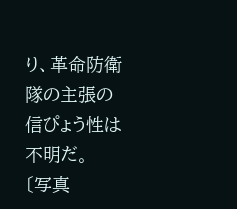り、革命防衛隊の主張の信ぴょう性は不明だ。
〔写真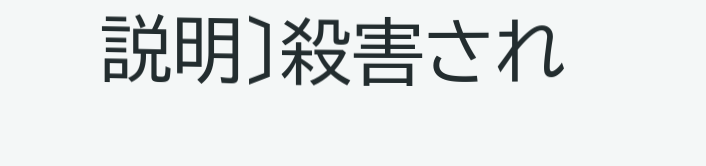説明〕殺害され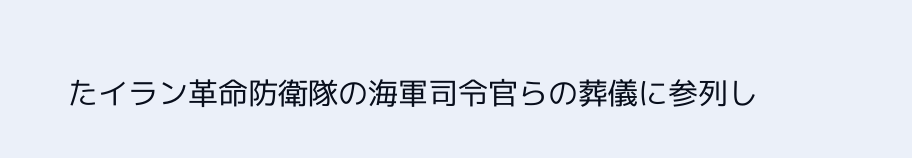たイラン革命防衛隊の海軍司令官らの葬儀に参列し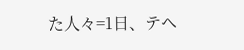た人々=1日、テヘ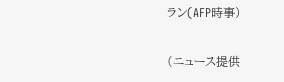ラン(AFP時事)

(ニュース提供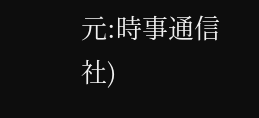元:時事通信社)